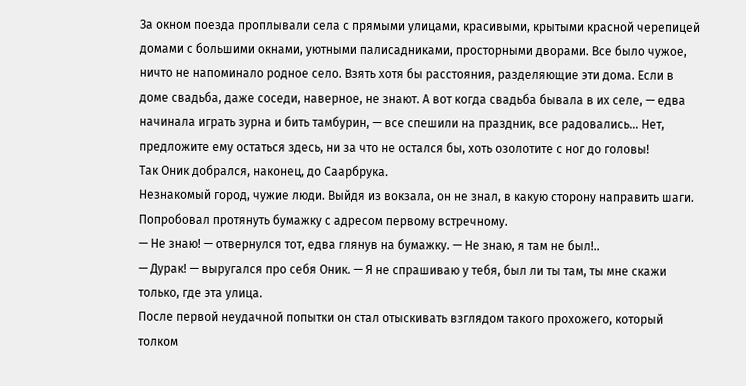За окном поезда проплывали села с прямыми улицами, красивыми, крытыми красной черепицей домами с большими окнами, уютными палисадниками, просторными дворами. Все было чужое, ничто не напоминало родное село. Взять хотя бы расстояния, разделяющие эти дома. Если в доме свадьба, даже соседи, наверное, не знают. А вот когда свадьба бывала в их селе, — едва начинала играть зурна и бить тамбурин, — все спешили на праздник, все радовались… Нет, предложите ему остаться здесь, ни за что не остался бы, хоть озолотите с ног до головы!
Так Оник добрался, наконец, до Саарбрука.
Незнакомый город, чужие люди. Выйдя из вокзала, он не знал, в какую сторону направить шаги. Попробовал протянуть бумажку с адресом первому встречному.
— Не знаю! — отвернулся тот, едва глянув на бумажку. — Не знаю, я там не был!..
— Дурак! — выругался про себя Оник. — Я не спрашиваю у тебя, был ли ты там, ты мне скажи только, где эта улица.
После первой неудачной попытки он стал отыскивать взглядом такого прохожего, который толком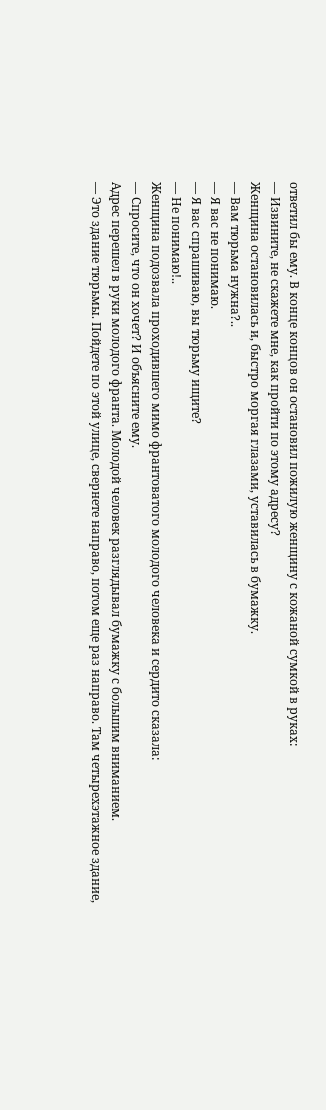ответил бы ему. В конце концов он остановил пожилую женщину с кожаной сумкой в руках:
— Извините, не скажете мне, как пройти по этому адресу?
Женщина остановилась и, быстро моргая глазами, уставилась в бумажку.
— Вам тюрьма нужна?..
— Я вас не понимаю.
— Я вас спрашиваю, вы тюрьму ищите?
— Не понимаю!..
Женщина подозвала проходившего мимо франтоватого молодого человека и сердито сказала:
— Спросите, что он хочет? И объясните ему.
Адрес перешел в руки молодого франта. Молодой человек разглядывал бумажку с большим вниманием.
— Это здание тюрьмы. Пойдете по этой улице, свернете направо, потом еще раз направо. Там четырехэтажное здание,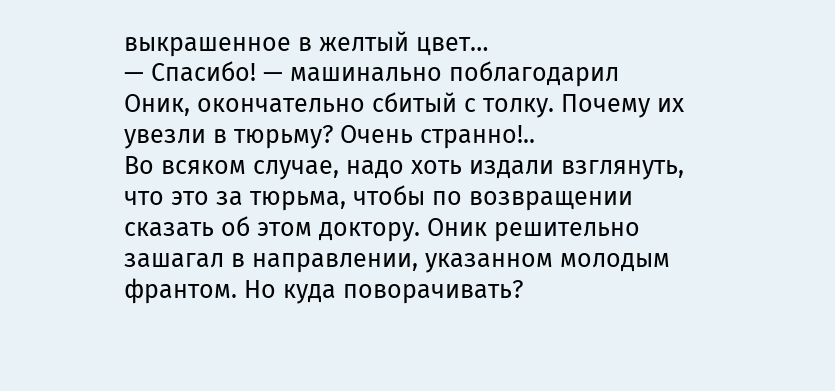выкрашенное в желтый цвет…
— Спасибо! — машинально поблагодарил Оник, окончательно сбитый с толку. Почему их увезли в тюрьму? Очень странно!..
Во всяком случае, надо хоть издали взглянуть, что это за тюрьма, чтобы по возвращении сказать об этом доктору. Оник решительно зашагал в направлении, указанном молодым франтом. Но куда поворачивать?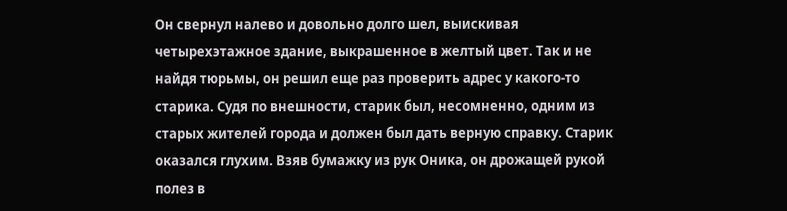Он свернул налево и довольно долго шел, выискивая четырехэтажное здание, выкрашенное в желтый цвет. Так и не найдя тюрьмы, он решил еще раз проверить адрес у какого-то старика. Судя по внешности, старик был, несомненно, одним из старых жителей города и должен был дать верную справку. Старик оказался глухим. Взяв бумажку из рук Оника, он дрожащей рукой полез в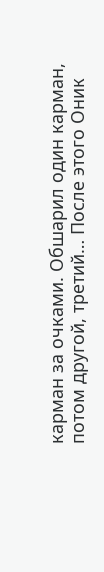карман за очками. Обшарил один карман, потом другой, третий… После этого Оник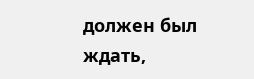должен был ждать,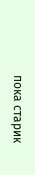пока старик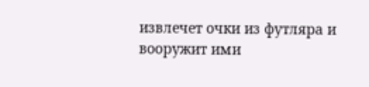извлечет очки из футляра и вооружит ими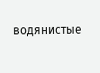водянистые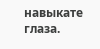навыкате глаза.